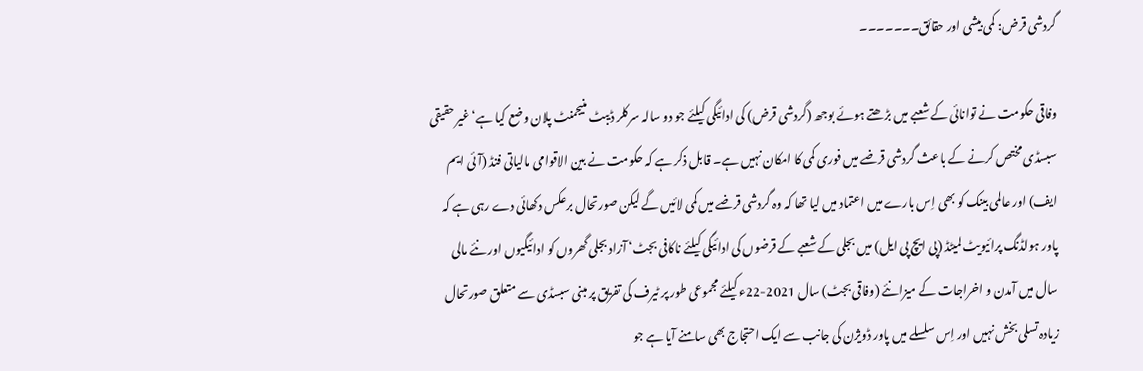گردشی قرض: کمی بیشی اور حقائق۔۔۔۔۔۔۔

وفاقی حکومت نے توانائی کے شعبے میں بڑھتے ہوئے بوجھ (گردشی قرض) کی ادائیگی کیلئے جو دو سالہ سرکلر ڈیبٹ منیجمنٹ پلان وضع کیا ہے‘ غیر حقیقی سبسڈی مختص کرنے کے باعث گردشی قرضے میں فوری کمی کا امکان نہیں ہے۔ قابل ذکر ہے کہ حکومت نے بین الاقوامی مالیاتی فنڈ (آئی ایم ایف) اور عالمی بینک کو بھی اِس بارے میں اعتماد میں لیا تھا کہ وہ گردشی قرضے میں کمی لائیں گے لیکن صورتحال برعکس دکھائی دے رہی ہے کہ پاور ہولڈنگ پرائیویٹ لمیٹڈ (پی ایچ پی ایل) میں بجلی کے شعبے کے قرضوں کی ادائیگی کیلئے ناکافی بجٹ‘ آزاد بجلی گھروں کو ادائیگیوں اور نئے مالی سال میں آمدن و اخراجات کے میزانئے (وفاقی بجٹ) سال 2021-22ء کیلئے مجموعی طور پر ٹیرف کی تفریق پر مبنی سبسڈی سے متعلق صورتحال زیادہ تسلی بخش نہیں اور اِس سلسلے میں پاور ڈویژن کی جانب سے ایک احتجاج بھی سامنے آیا ہے جو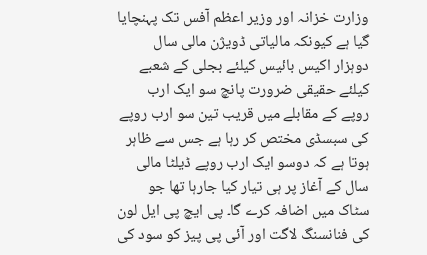وزارت خزانہ اور وزیر اعظم آفس تک پہنچایا گیا ہے کیونکہ مالیاتی ڈویژن مالی سال دوہزار اکیس بائیس کیلئے بجلی کے شعبے کیلئے حقیقی ضرورت پانچ سو ایک ارب روپے کے مقابلے میں قریب تین سو ارب روپے کی سبسڈی مختص کر رہا ہے جس سے ظاہر ہوتا ہے کہ دوسو ایک ارب روپے ڈیلٹا مالی سال کے آغاز پر ہی تیار کیا جارہا تھا جو سٹاک میں اضافہ کرے گا۔ پی ایچ پی ایل لون کی فنانسنگ لاگت اور آئی پی پیز کو سود کی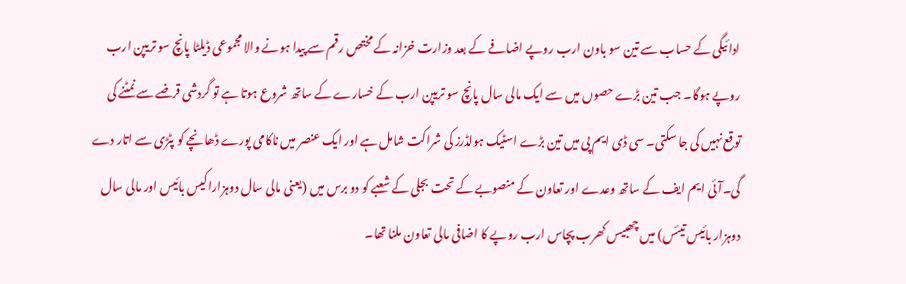ادائیگی کے حساب سے تین سو باون ارب روپے اضافے کے بعد وزارت خزانہ کے مختص رقم سے پیدا ہونے والا مجموعی ڈیلٹا پانچ سو تریپن ارب روپے ہوگا۔ جب تین بڑے حصوں میں سے ایک مالی سال پانچ سو تریپن ارب کے خسارے کے ساتھ شروع ہوتا ہے تو گردشی قرضے سے نمٹنے کی توقع نہیں کی جا سکتی۔ سی ڈی ایم پی میں تین بڑے اسٹیک ہولڈرز کی شراکت شامل ہے اور ایک عنصر میں ناکامی پورے ڈھانچے کو پٹڑی سے اتار دے گی۔آئی ایم ایف کے ساتھ وعدے اور تعاون کے منصوبے کے تحت بجلی کے شعبے کو دو برس میں (یعنی مالی سال دوہزاراکیس بائیس اور مالی سال دوہزار بائیس تیئس) میں چھبیس کھرب پچاس ارب روپے کا اضافی مالی تعاون ملنا تھا۔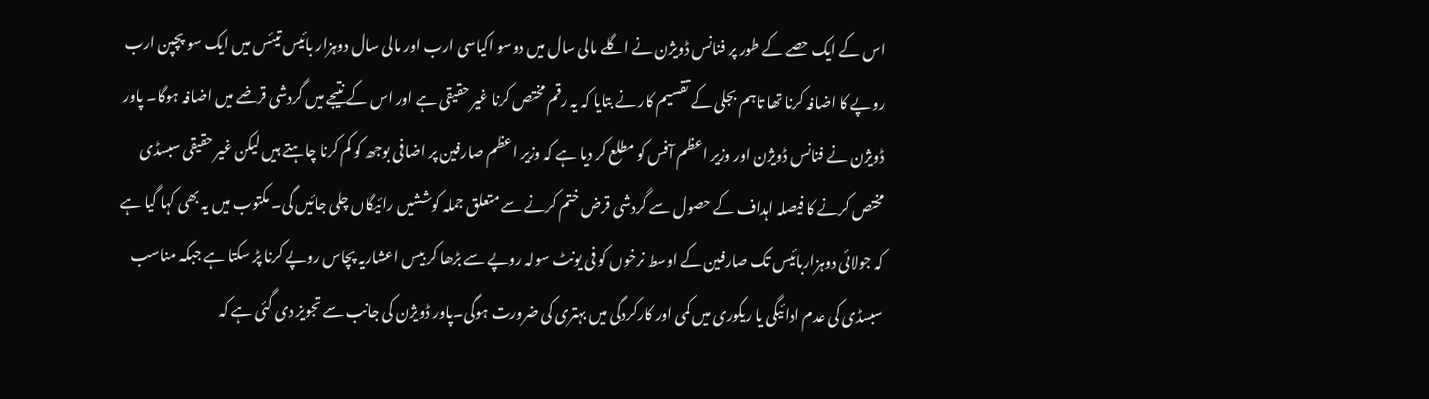اس کے ایک حصے کے طور پر فنانس ڈویژن نے اگلے مالی سال میں دوسو اکیاسی ارب اور مالی سال دوہزار بائیس تیئس میں ایک سو پچپن ارب روپے کا اضافہ کرنا تھا تاہم بجلی کے تقسیم کار نے بتایا کہ یہ رقم مختص کرنا غیر حقیقی ہے اور اس کے نتیجے میں گردشی قرضے میں اضافہ ہوگا۔ پاور ڈویژن نے فنانس ڈویژن اور وزیر اعظم آفس کو مطلع کر دیا ہے کہ وزیر اعظم صارفین پر اضافی بوجھ کو کم کرنا چاہتے ہیں لیکن غیر حقیقی سبسڈی مختص کرنے کا فیصلہ اہداف کے حصول سے گردشی قرض ختم کرنے سے متعلق جملہ کوششیں رائیگاں چلی جائیں گی۔ مکتوب میں یہ بھی کہا گیا ہے کہ جولائی دوہزاربائیس تک صارفین کے اوسط نرخوں کو فی یونٹ سولہ روپے سے بڑھا کر بیس اعشاریہ پچاس روپے کرنا پڑ سکتا ہے جبکہ مناسب سبسڈی کی عدم ادائیگی یا ریکوری میں کمی اور کارکردگی میں بہتری کی ضرورت ہوگی۔پاور ڈویژن کی جانب سے تجویز دی گئی ہے کہ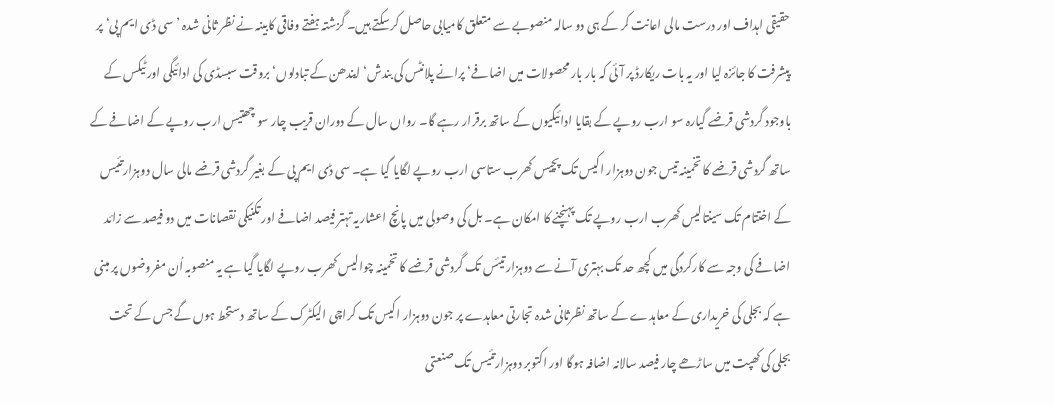حقیقی اہداف اور درست مالی اعانت کر کے ہی دو سالہ منصوبے سے متعلق کامیابی حاصل کرسکتے ہیں۔ گزشتہ ہفتے وفاقی کابینہ نے نظر ثانی شدہ ’سی ڈی ایم پی‘ پر پیشرفت کا جائزہ لیا اور یہ بات ریکارڈ پر آئی کہ بار بار محصولات میں اضافے‘ پرانے پلانٹس کی بندش‘ ایندھن کے تبادلوں‘ بروقت سبسڈی کی ادائیگی اور ٹیکس کے باوجود گردشی قرضے گیارہ سو ارب روپے کے بقایا ادائیگیوں کے ساتھ برقرار رہے گا۔ رواں سال کے دوران قریب چار سو چھتیس ارب روپے کے اضافے کے ساتھ گردشی قرضے کا تخمینہ تیس جون دوہزار اکیس تک پچیس کھرب ستاسی ارب روپے لگایا گیا ہے۔ سی ڈی ایم پی کے بغیر گردشی قرضے مالی سال دوہزارتئیس کے اختتام تک سینتالیس کھرب ارب روپے تک پہنچنے کا امکان ہے۔ بل کی وصولی میں پانچ اعشاریہ تہتر فیصد اضافے اور تکنیکی نقصانات میں دو فیصد سے زائد اضافے کی وجہ سے کارکردگی میں کچھ حد تک بہتری آنے سے دوہزارتیئس تک گردشی قرضے کا تخمینہ چوالیس کھرب روپے لگایا گیا ہے یہ منصوبہ اُن مفروضوں پر مبنی ہے کہ بجلی کی خریداری کے معاہدے کے ساتھ نظرثانی شدہ تجارتی معاہدے پر جون دوہزار اکیس تک کراچی الیکٹرک کے ساتھ دستخط ہوں گے جس کے تحت بجلی کی کھپت میں ساڑھے چار فیصد سالانہ اضافہ ہوگا اور اکتوبر دوہزارتئیس تک صنعتی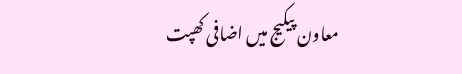معاون پیکیج میں اضافی کھپت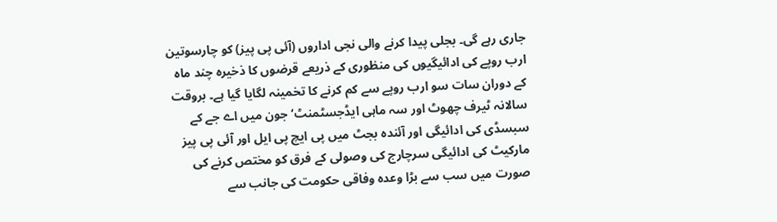جاری رہے گی۔ بجلی پیدا کرنے والی نجی اداروں (آئی پی پیز) کو چارسوتین ارب روپے کی ادائیگیوں کی منظوری کے ذریعے قرضوں کا ذخیرہ چند ماہ کے دوران سات سو ارب روپے سے کم کرنے کا تخمینہ لگایا گیا ہے۔ بروقت سالانہ ٹیرف چھوٹ اور سہ ماہی ایڈجسٹمنٹ‘ جون میں اے جے کے سبسڈی کی ادائیگی اور آئندہ بجٹ میں پی ایچ پی ایل اور آئی پی پیز مارکیٹ کی ادائیگی سرچارج کی وصولی کے فرق کو مختص کرنے کی صورت میں سب سے بڑا وعدہ وفاقی حکومت کی جانب سے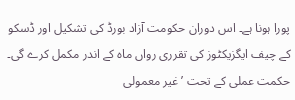پورا ہونا ہے۔ اس دوران حکومت آزاد بورڈ کی تشکیل اور ڈسکو کے چیف ایگزیکٹوز کی تقرری رواں ماہ کے اندر مکمل کرے گی۔ حکمت عملی کے تحت ’غیر معمولی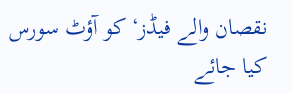نقصان والے فیڈز‘ کو آؤٹ سورس کیا جائے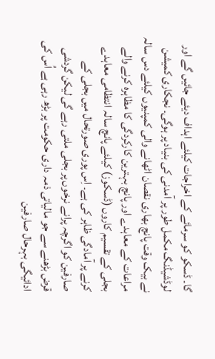گا۔ ڈسکو کو سرمائے کے اخراجات کیلئے اہداف دیئے جائیں گے اور لوڈشیڈنگ مکمل طور پر آمدنی کی بنیاد پر ہوگی۔ نجکاری کمیشن نے بیک وقت پانچ بھاری نقصان اٹھانے والی کمپنیوں کیلئے دس سالہ مراعات کے معاہدے اور پانچ بہترین کارکردگی کا مظاہرہ کرنے والے بجلی کے تقسیم کاروں (ڈسکوز) کیلئے پانچ سالہ انتظامی معاہدے کرنے پر آمادگی ظاہر کی ہے۔ اِس پوری صورتحال میں بجلی کے صارفین کو اگرچہ پرانے نرخوں پر بجلی ملتی رہے گی لیکن گردشی قرض بڑھنے سے جو مالیاتی ذمہ داری حکومت پر بڑھ رہی ہے اُس کی ادائیگی بہرحال صارفین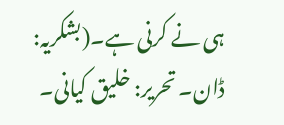ہی نے کرنی ہے۔(بشکریہ: ڈان۔ تحریر: خلیق کیانی۔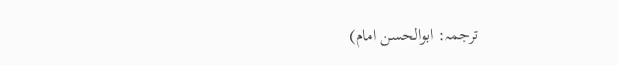ترجمہ: ابوالحسن امام)